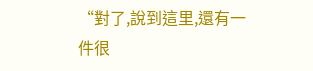“對了,說到這里,還有一件很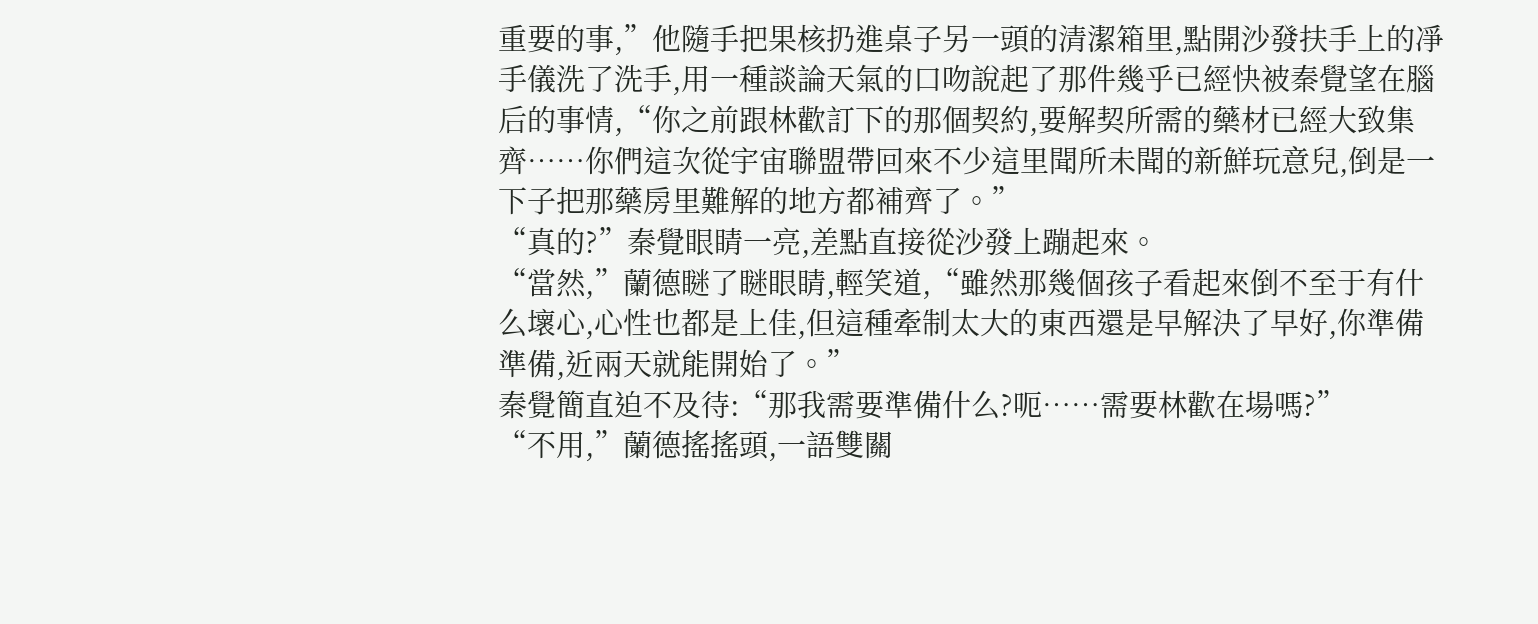重要的事,”他隨手把果核扔進桌子另一頭的清潔箱里,點開沙發扶手上的凈手儀洗了洗手,用一種談論天氣的口吻說起了那件幾乎已經快被秦覺望在腦后的事情,“你之前跟林歡訂下的那個契約,要解契所需的藥材已經大致集齊……你們這次從宇宙聯盟帶回來不少這里聞所未聞的新鮮玩意兒,倒是一下子把那藥房里難解的地方都補齊了。”
“真的?”秦覺眼睛一亮,差點直接從沙發上蹦起來。
“當然,”蘭德瞇了瞇眼睛,輕笑道,“雖然那幾個孩子看起來倒不至于有什么壞心,心性也都是上佳,但這種牽制太大的東西還是早解決了早好,你準備準備,近兩天就能開始了。”
秦覺簡直迫不及待:“那我需要準備什么?呃……需要林歡在場嗎?”
“不用,”蘭德搖搖頭,一語雙關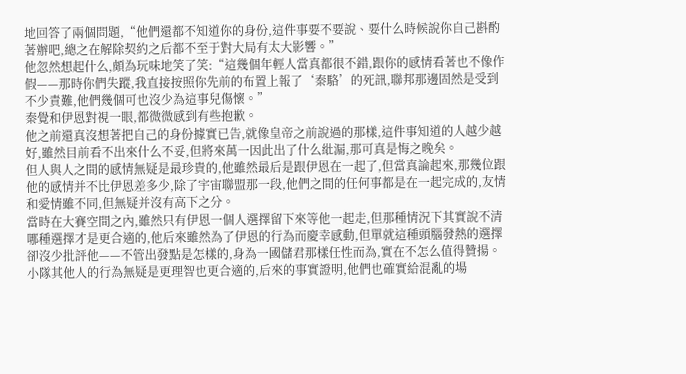地回答了兩個問題,“他們還都不知道你的身份,這件事要不要說、要什么時候說你自己斟酌著辦吧,總之在解除契約之后都不至于對大局有太大影響。”
他忽然想起什么,頗為玩味地笑了笑:“這幾個年輕人當真都很不錯,跟你的感情看著也不像作假——那時你們失蹤,我直接按照你先前的布置上報了‘秦駱’的死訊,聯邦那邊固然是受到不少責難,他們幾個可也沒少為這事兒傷懷。”
秦覺和伊恩對視一眼,都微微感到有些抱歉。
他之前還真沒想著把自己的身份據實已告,就像皇帝之前說過的那樣,這件事知道的人越少越好,雖然目前看不出來什么不妥,但將來萬一因此出了什么紕漏,那可真是悔之晚矣。
但人與人之間的感情無疑是最珍貴的,他雖然最后是跟伊恩在一起了,但當真論起來,那幾位跟他的感情并不比伊恩差多少,除了宇宙聯盟那一段,他們之間的任何事都是在一起完成的,友情和愛情雖不同,但無疑并沒有高下之分。
當時在大賽空間之內,雖然只有伊恩一個人選擇留下來等他一起走,但那種情況下其實說不清哪種選擇才是更合適的,他后來雖然為了伊恩的行為而慶幸感動,但單就這種頭腦發熱的選擇卻沒少批評他——不管出發點是怎樣的,身為一國儲君那樣任性而為,實在不怎么值得贊揚。
小隊其他人的行為無疑是更理智也更合適的,后來的事實證明,他們也確實給混亂的場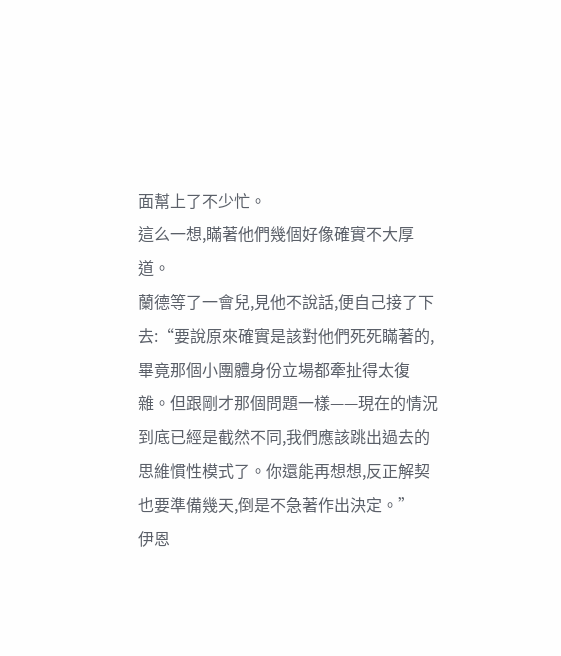面幫上了不少忙。
這么一想,瞞著他們幾個好像確實不大厚道。
蘭德等了一會兒,見他不說話,便自己接了下去:“要說原來確實是該對他們死死瞞著的,畢竟那個小團體身份立場都牽扯得太復雜。但跟剛才那個問題一樣——現在的情況到底已經是截然不同,我們應該跳出過去的思維慣性模式了。你還能再想想,反正解契也要準備幾天,倒是不急著作出決定。”
伊恩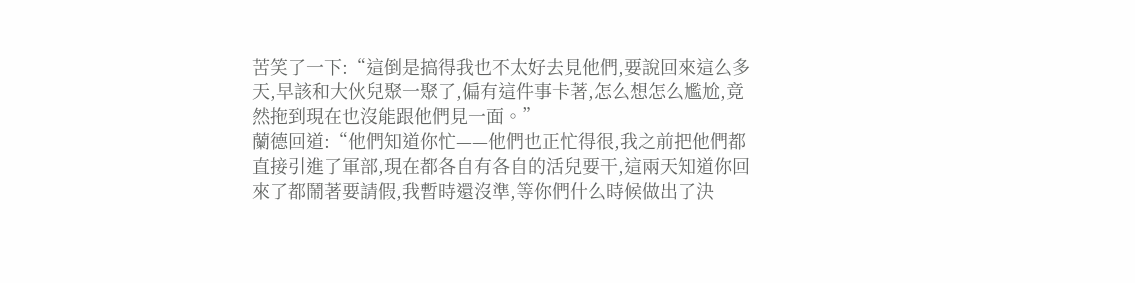苦笑了一下:“這倒是搞得我也不太好去見他們,要說回來這么多天,早該和大伙兒聚一聚了,偏有這件事卡著,怎么想怎么尷尬,竟然拖到現在也沒能跟他們見一面。”
蘭德回道:“他們知道你忙——他們也正忙得很,我之前把他們都直接引進了軍部,現在都各自有各自的活兒要干,這兩天知道你回來了都鬧著要請假,我暫時還沒準,等你們什么時候做出了決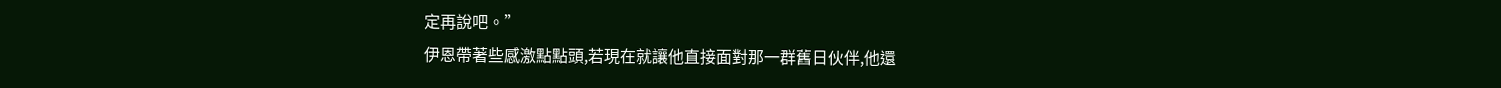定再說吧。”
伊恩帶著些感激點點頭,若現在就讓他直接面對那一群舊日伙伴,他還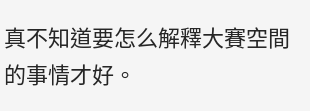真不知道要怎么解釋大賽空間的事情才好。